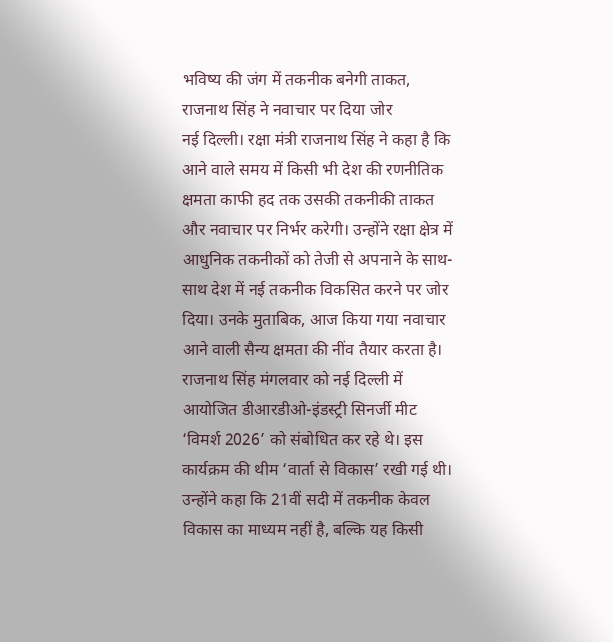भविष्य की जंग में तकनीक बनेगी ताकत, राजनाथ सिंह ने नवाचार पर दिया जोर
नई दिल्ली। रक्षा मंत्री राजनाथ सिंह ने कहा है कि आने वाले समय में किसी भी देश की रणनीतिक क्षमता काफी हद तक उसकी तकनीकी ताकत और नवाचार पर निर्भर करेगी। उन्होंने रक्षा क्षेत्र में आधुनिक तकनीकों को तेजी से अपनाने के साथ-साथ देश में नई तकनीक विकसित करने पर जोर दिया। उनके मुताबिक, आज किया गया नवाचार आने वाली सैन्य क्षमता की नींव तैयार करता है।
राजनाथ सिंह मंगलवार को नई दिल्ली में आयोजित डीआरडीओ-इंडस्ट्री सिनर्जी मीट ‘विमर्श 2026’ को संबोधित कर रहे थे। इस कार्यक्रम की थीम ‘वार्ता से विकास’ रखी गई थी। उन्होंने कहा कि 21वीं सदी में तकनीक केवल विकास का माध्यम नहीं है, बल्कि यह किसी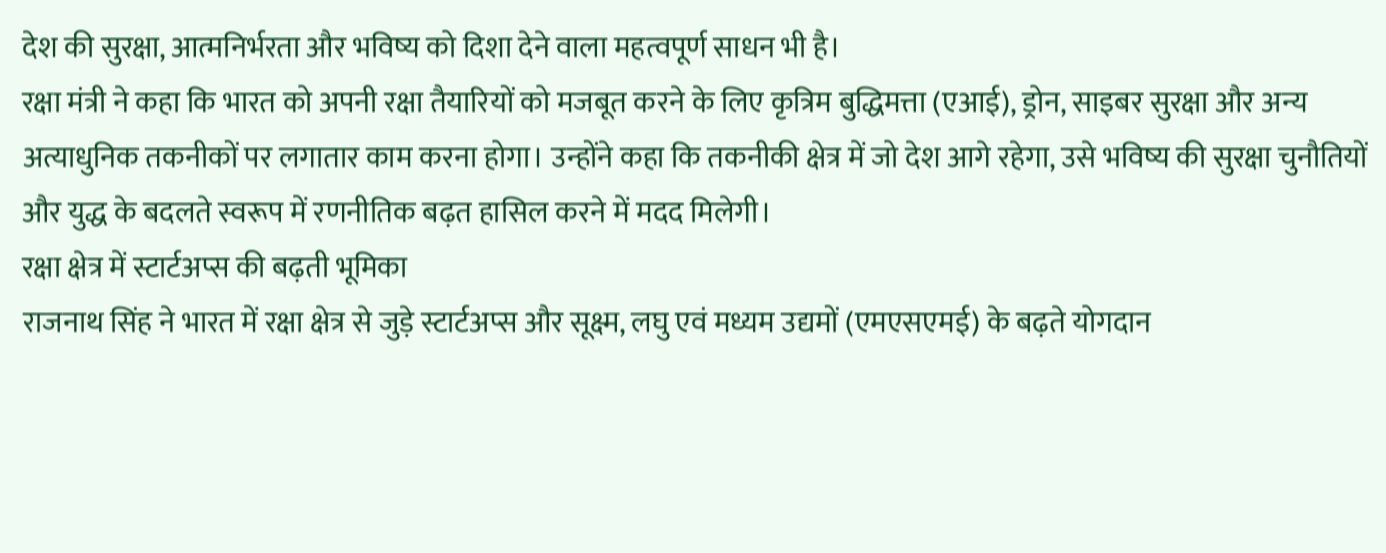देश की सुरक्षा, आत्मनिर्भरता और भविष्य को दिशा देने वाला महत्वपूर्ण साधन भी है।
रक्षा मंत्री ने कहा कि भारत को अपनी रक्षा तैयारियों को मजबूत करने के लिए कृत्रिम बुद्धिमत्ता (एआई), ड्रोन, साइबर सुरक्षा और अन्य अत्याधुनिक तकनीकों पर लगातार काम करना होगा। उन्होंने कहा कि तकनीकी क्षेत्र में जो देश आगे रहेगा, उसे भविष्य की सुरक्षा चुनौतियों और युद्ध के बदलते स्वरूप में रणनीतिक बढ़त हासिल करने में मदद मिलेगी।
रक्षा क्षेत्र में स्टार्टअप्स की बढ़ती भूमिका
राजनाथ सिंह ने भारत में रक्षा क्षेत्र से जुड़े स्टार्टअप्स और सूक्ष्म, लघु एवं मध्यम उद्यमों (एमएसएमई) के बढ़ते योगदान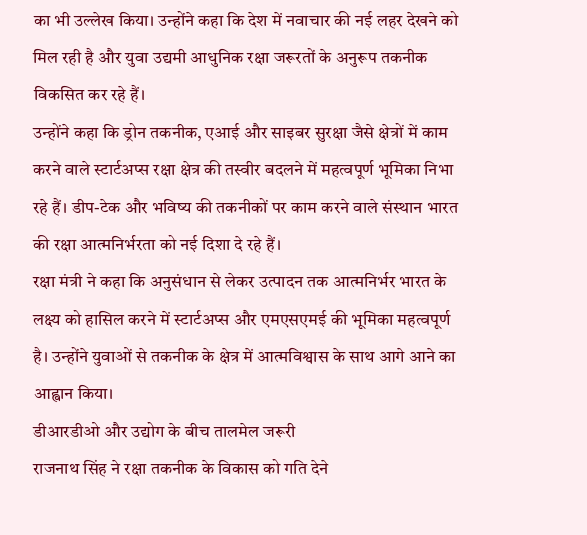का भी उल्लेख किया। उन्होंने कहा कि देश में नवाचार की नई लहर देखने को मिल रही है और युवा उद्यमी आधुनिक रक्षा जरूरतों के अनुरूप तकनीक विकसित कर रहे हैं।
उन्होंने कहा कि ड्रोन तकनीक, एआई और साइबर सुरक्षा जैसे क्षेत्रों में काम करने वाले स्टार्टअप्स रक्षा क्षेत्र की तस्वीर बदलने में महत्वपूर्ण भूमिका निभा रहे हैं। डीप-टेक और भविष्य की तकनीकों पर काम करने वाले संस्थान भारत की रक्षा आत्मनिर्भरता को नई दिशा दे रहे हैं।
रक्षा मंत्री ने कहा कि अनुसंधान से लेकर उत्पादन तक आत्मनिर्भर भारत के लक्ष्य को हासिल करने में स्टार्टअप्स और एमएसएमई की भूमिका महत्वपूर्ण है। उन्होंने युवाओं से तकनीक के क्षेत्र में आत्मविश्वास के साथ आगे आने का आह्वान किया।
डीआरडीओ और उद्योग के बीच तालमेल जरूरी
राजनाथ सिंह ने रक्षा तकनीक के विकास को गति देने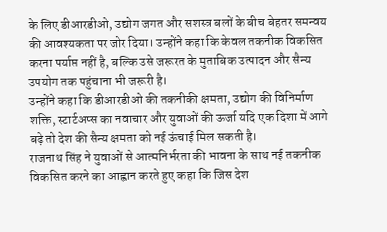के लिए डीआरडीओ, उद्योग जगत और सशस्त्र बलों के बीच बेहतर समन्वय की आवश्यकता पर जोर दिया। उन्होंने कहा कि केवल तकनीक विकसित करना पर्याप्त नहीं है, बल्कि उसे जरूरत के मुताबिक उत्पादन और सैन्य उपयोग तक पहुंचाना भी जरूरी है।
उन्होंने कहा कि डीआरडीओ की तकनीकी क्षमता, उद्योग की विनिर्माण शक्ति, स्टार्टअप्स का नवाचार और युवाओं की ऊर्जा यदि एक दिशा में आगे बढ़े तो देश की सैन्य क्षमता को नई ऊंचाई मिल सकती है।
राजनाथ सिंह ने युवाओं से आत्मनिर्भरता की भावना के साथ नई तकनीक विकसित करने का आह्वान करते हुए कहा कि जिस देश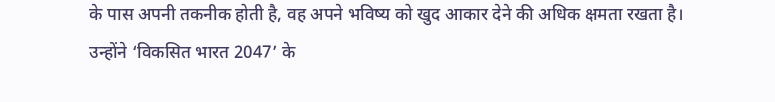के पास अपनी तकनीक होती है, वह अपने भविष्य को खुद आकार देने की अधिक क्षमता रखता है।
उन्होंने ‘विकसित भारत 2047’ के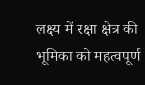लक्ष्य में रक्षा क्षेत्र की भूमिका को महत्वपूर्ण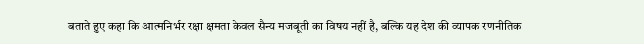बताते हुए कहा कि आत्मनिर्भर रक्षा क्षमता केवल सैन्य मजबूती का विषय नहीं है, बल्कि यह देश की व्यापक रणनीतिक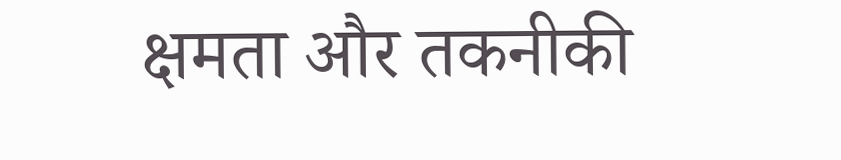क्षमता और तकनीकी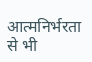आत्मनिर्भरता से भी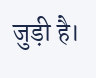जुड़ी है।